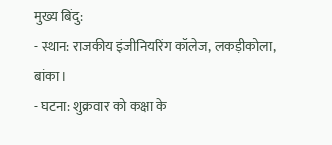मुख्य बिंदु:
- स्थान: राजकीय इंजीनियरिंग कॉलेज, लकड़ीकोला, बांका।
- घटना: शुक्रवार को कक्षा के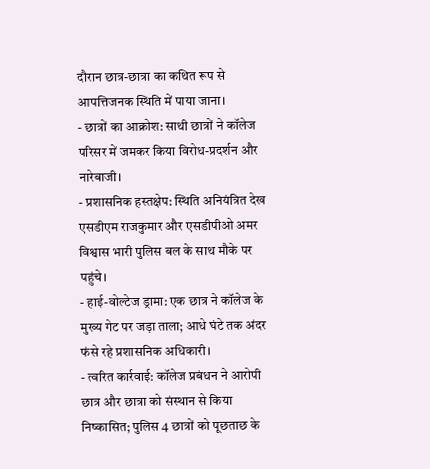दौरान छात्र-छात्रा का कथित रूप से आपत्तिजनक स्थिति में पाया जाना।
- छात्रों का आक्रोश: साथी छात्रों ने कॉलेज परिसर में जमकर किया विरोध-प्रदर्शन और नारेबाजी।
- प्रशासनिक हस्तक्षेप: स्थिति अनियंत्रित देख एसडीएम राजकुमार और एसडीपीओ अमर विश्वास भारी पुलिस बल के साथ मौके पर पहुंचे।
- हाई-वोल्टेज ड्रामा: एक छात्र ने कॉलेज के मुख्य गेट पर जड़ा ताला; आधे घंटे तक अंदर फंसे रहे प्रशासनिक अधिकारी।
- त्वरित कार्रवाई: कॉलेज प्रबंधन ने आरोपी छात्र और छात्रा को संस्थान से किया निष्कासित; पुलिस 4 छात्रों को पूछताछ के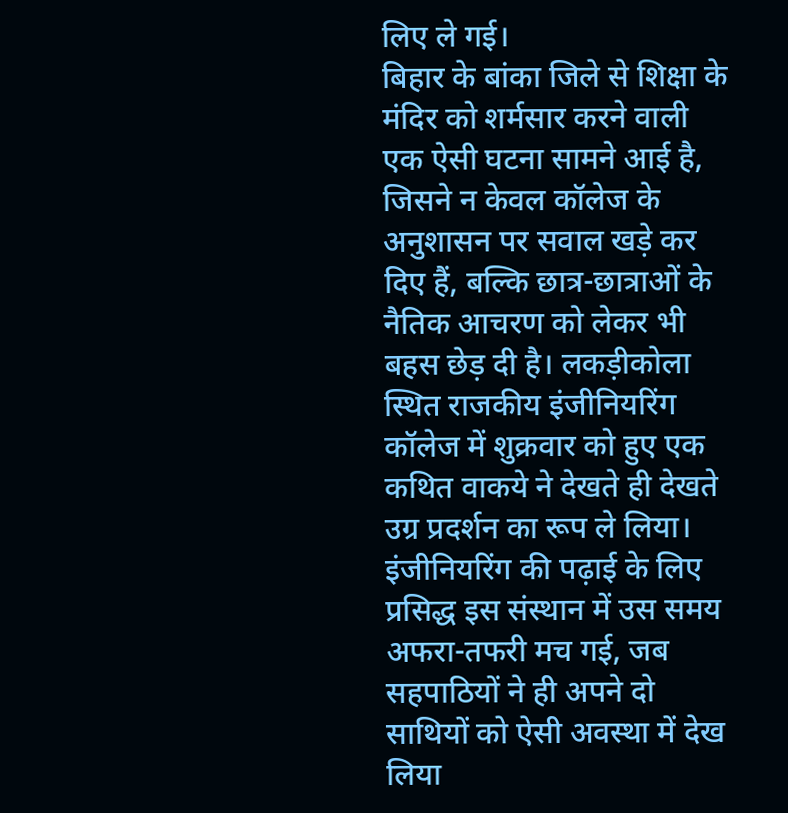लिए ले गई।
बिहार के बांका जिले से शिक्षा के मंदिर को शर्मसार करने वाली एक ऐसी घटना सामने आई है, जिसने न केवल कॉलेज के अनुशासन पर सवाल खड़े कर दिए हैं, बल्कि छात्र-छात्राओं के नैतिक आचरण को लेकर भी बहस छेड़ दी है। लकड़ीकोला स्थित राजकीय इंजीनियरिंग कॉलेज में शुक्रवार को हुए एक कथित वाकये ने देखते ही देखते उग्र प्रदर्शन का रूप ले लिया। इंजीनियरिंग की पढ़ाई के लिए प्रसिद्ध इस संस्थान में उस समय अफरा-तफरी मच गई, जब सहपाठियों ने ही अपने दो साथियों को ऐसी अवस्था में देख लिया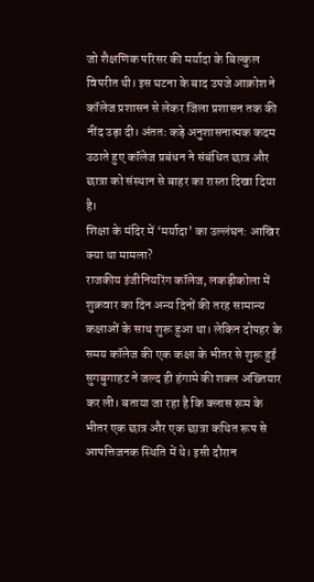जो शैक्षणिक परिसर की मर्यादा के बिल्कुल विपरीत थी। इस घटना के बाद उपजे आक्रोश ने कॉलेज प्रशासन से लेकर जिला प्रशासन तक की नींद उड़ा दी। अंततः कड़े अनुशासनात्मक कदम उठाते हुए कॉलेज प्रबंधन ने संबंधित छात्र और छात्रा को संस्थान से बाहर का रास्ता दिखा दिया है।
शिक्षा के मंदिर में ‘मर्यादा’ का उल्लंघन: आखिर क्या था मामला?
राजकीय इंजीनियरिंग कॉलेज, लकड़ीकोला में शुक्रवार का दिन अन्य दिनों की तरह सामान्य कक्षाओं के साथ शुरू हुआ था। लेकिन दोपहर के समय कॉलेज की एक कक्षा के भीतर से शुरू हुई सुगबुगाहट ने जल्द ही हंगामे की शक्ल अख्तियार कर ली। बताया जा रहा है कि क्लास रूम के भीतर एक छात्र और एक छात्रा कथित रूप से आपत्तिजनक स्थिति में थे। इसी दौरान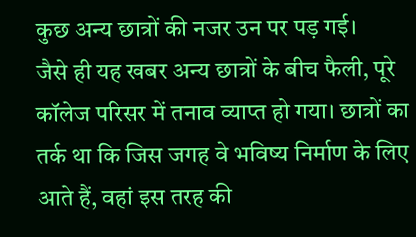कुछ अन्य छात्रों की नजर उन पर पड़ गई।
जैसे ही यह खबर अन्य छात्रों के बीच फैली, पूरे कॉलेज परिसर में तनाव व्याप्त हो गया। छात्रों का तर्क था कि जिस जगह वे भविष्य निर्माण के लिए आते हैं, वहां इस तरह की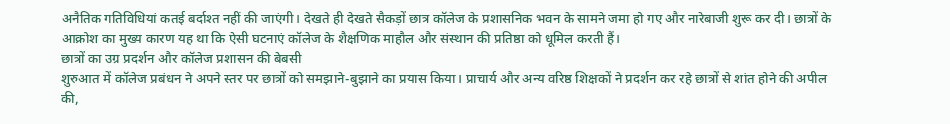अनैतिक गतिविधियां कतई बर्दाश्त नहीं की जाएंगी। देखते ही देखते सैकड़ों छात्र कॉलेज के प्रशासनिक भवन के सामने जमा हो गए और नारेबाजी शुरू कर दी। छात्रों के आक्रोश का मुख्य कारण यह था कि ऐसी घटनाएं कॉलेज के शैक्षणिक माहौल और संस्थान की प्रतिष्ठा को धूमिल करती हैं।
छात्रों का उग्र प्रदर्शन और कॉलेज प्रशासन की बेबसी
शुरुआत में कॉलेज प्रबंधन ने अपने स्तर पर छात्रों को समझाने-बुझाने का प्रयास किया। प्राचार्य और अन्य वरिष्ठ शिक्षकों ने प्रदर्शन कर रहे छात्रों से शांत होने की अपील की,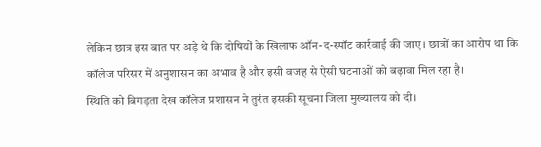लेकिन छात्र इस बात पर अड़े थे कि दोषियों के खिलाफ ऑन-द-स्पॉट कार्रवाई की जाए। छात्रों का आरोप था कि कॉलेज परिसर में अनुशासन का अभाव है और इसी वजह से ऐसी घटनाओं को बढ़ावा मिल रहा है।
स्थिति को बिगड़ता देख कॉलेज प्रशासन ने तुरंत इसकी सूचना जिला मुख्यालय को दी।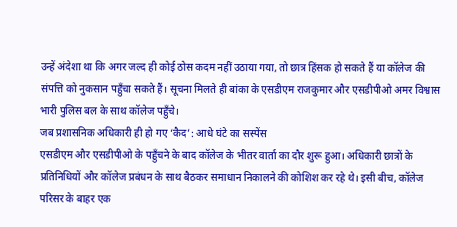उन्हें अंदेशा था कि अगर जल्द ही कोई ठोस कदम नहीं उठाया गया, तो छात्र हिंसक हो सकते हैं या कॉलेज की संपत्ति को नुकसान पहुँचा सकते हैं। सूचना मिलते ही बांका के एसडीएम राजकुमार और एसडीपीओ अमर विश्वास भारी पुलिस बल के साथ कॉलेज पहुँचे।
जब प्रशासनिक अधिकारी ही हो गए ‘कैद’: आधे घंटे का सस्पेंस
एसडीएम और एसडीपीओ के पहुँचने के बाद कॉलेज के भीतर वार्ता का दौर शुरू हुआ। अधिकारी छात्रों के प्रतिनिधियों और कॉलेज प्रबंधन के साथ बैठकर समाधान निकालने की कोशिश कर रहे थे। इसी बीच, कॉलेज परिसर के बाहर एक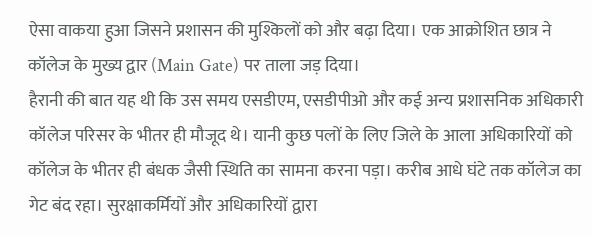ऐसा वाकया हुआ जिसने प्रशासन की मुश्किलों को और बढ़ा दिया। एक आक्रोशित छात्र ने कॉलेज के मुख्य द्वार (Main Gate) पर ताला जड़ दिया।
हैरानी की बात यह थी कि उस समय एसडीएम, एसडीपीओ और कई अन्य प्रशासनिक अधिकारी कॉलेज परिसर के भीतर ही मौजूद थे। यानी कुछ पलों के लिए जिले के आला अधिकारियों को कॉलेज के भीतर ही बंधक जैसी स्थिति का सामना करना पड़ा। करीब आधे घंटे तक कॉलेज का गेट बंद रहा। सुरक्षाकर्मियों और अधिकारियों द्वारा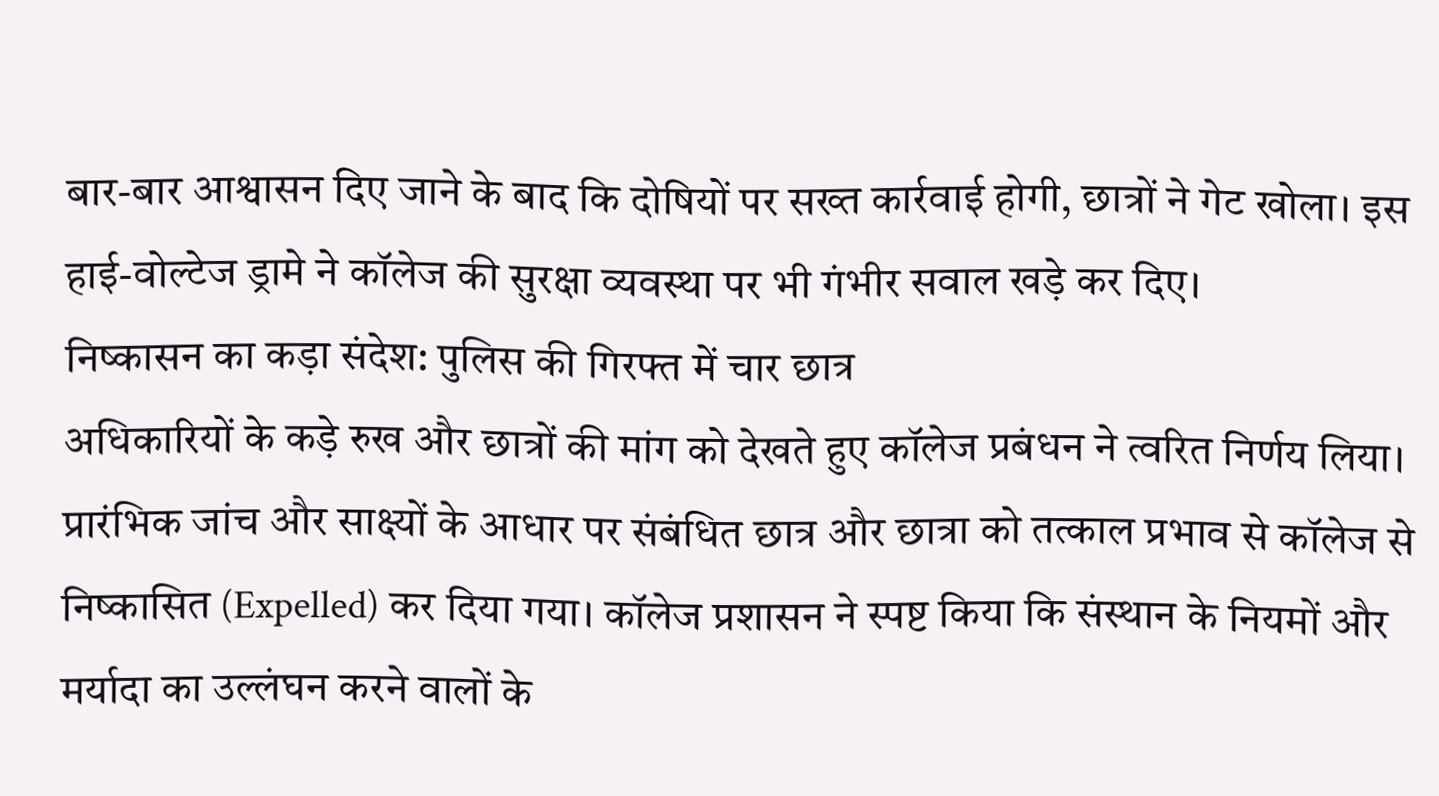बार-बार आश्वासन दिए जाने के बाद कि दोषियों पर सख्त कार्रवाई होगी, छात्रों ने गेट खोला। इस हाई-वोल्टेज ड्रामे ने कॉलेज की सुरक्षा व्यवस्था पर भी गंभीर सवाल खड़े कर दिए।
निष्कासन का कड़ा संदेश: पुलिस की गिरफ्त में चार छात्र
अधिकारियों के कड़े रुख और छात्रों की मांग को देखते हुए कॉलेज प्रबंधन ने त्वरित निर्णय लिया। प्रारंभिक जांच और साक्ष्यों के आधार पर संबंधित छात्र और छात्रा को तत्काल प्रभाव से कॉलेज से निष्कासित (Expelled) कर दिया गया। कॉलेज प्रशासन ने स्पष्ट किया कि संस्थान के नियमों और मर्यादा का उल्लंघन करने वालों के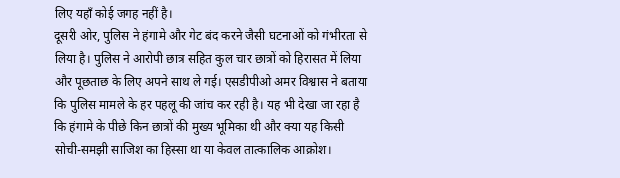लिए यहाँ कोई जगह नहीं है।
दूसरी ओर, पुलिस ने हंगामे और गेट बंद करने जैसी घटनाओं को गंभीरता से लिया है। पुलिस ने आरोपी छात्र सहित कुल चार छात्रों को हिरासत में लिया और पूछताछ के लिए अपने साथ ले गई। एसडीपीओ अमर विश्वास ने बताया कि पुलिस मामले के हर पहलू की जांच कर रही है। यह भी देखा जा रहा है कि हंगामे के पीछे किन छात्रों की मुख्य भूमिका थी और क्या यह किसी सोची-समझी साजिश का हिस्सा था या केवल तात्कालिक आक्रोश।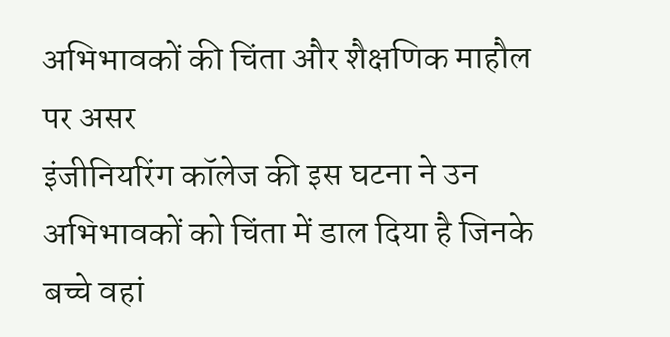अभिभावकों की चिंता और शैक्षणिक माहौल पर असर
इंजीनियरिंग कॉलेज की इस घटना ने उन अभिभावकों को चिंता में डाल दिया है जिनके बच्चे वहां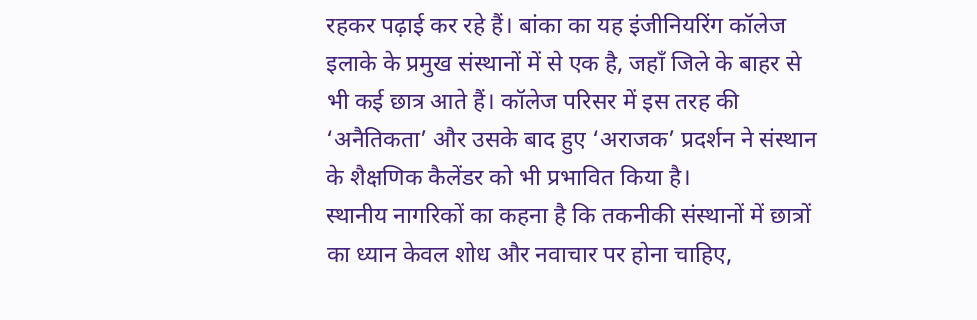रहकर पढ़ाई कर रहे हैं। बांका का यह इंजीनियरिंग कॉलेज इलाके के प्रमुख संस्थानों में से एक है, जहाँ जिले के बाहर से भी कई छात्र आते हैं। कॉलेज परिसर में इस तरह की ‘अनैतिकता’ और उसके बाद हुए ‘अराजक’ प्रदर्शन ने संस्थान के शैक्षणिक कैलेंडर को भी प्रभावित किया है।
स्थानीय नागरिकों का कहना है कि तकनीकी संस्थानों में छात्रों का ध्यान केवल शोध और नवाचार पर होना चाहिए,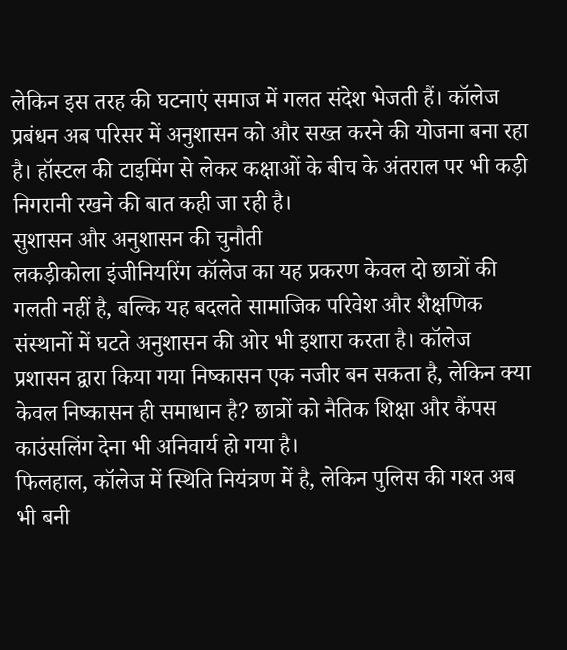लेकिन इस तरह की घटनाएं समाज में गलत संदेश भेजती हैं। कॉलेज प्रबंधन अब परिसर में अनुशासन को और सख्त करने की योजना बना रहा है। हॉस्टल की टाइमिंग से लेकर कक्षाओं के बीच के अंतराल पर भी कड़ी निगरानी रखने की बात कही जा रही है।
सुशासन और अनुशासन की चुनौती
लकड़ीकोला इंजीनियरिंग कॉलेज का यह प्रकरण केवल दो छात्रों की गलती नहीं है, बल्कि यह बदलते सामाजिक परिवेश और शैक्षणिक संस्थानों में घटते अनुशासन की ओर भी इशारा करता है। कॉलेज प्रशासन द्वारा किया गया निष्कासन एक नजीर बन सकता है, लेकिन क्या केवल निष्कासन ही समाधान है? छात्रों को नैतिक शिक्षा और कैंपस काउंसलिंग देना भी अनिवार्य हो गया है।
फिलहाल, कॉलेज में स्थिति नियंत्रण में है, लेकिन पुलिस की गश्त अब भी बनी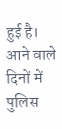हुई है। आने वाले दिनों में पुलिस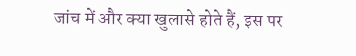जांच में और क्या खुलासे होते हैं, इस पर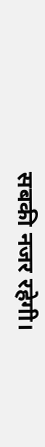सबकी नजर रहेगी।